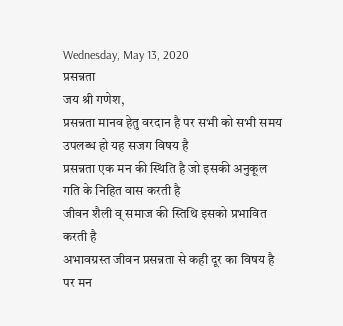Wednesday, May 13, 2020
प्रसन्नता
जय श्री गणेश,
प्रसन्नता मानव हेतु वरदान है पर सभी को सभी समय उपलब्ध हो यह सजग विषय है
प्रसन्नता एक मन की स्थिति है जो इसकी अनुकूल गति के निहित वास करती है
जीवन शैली व् समाज की स्तिथि इसको प्रभावित करती है
अभावग्रस्त जीवन प्रसन्नता से कही दूर का विषय है
पर मन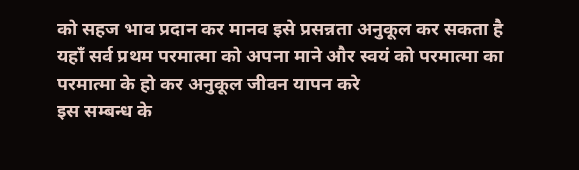को सहज भाव प्रदान कर मानव इसे प्रसन्नता अनुकूल कर सकता है
यहाँ सर्व प्रथम परमात्मा को अपना माने और स्वयं को परमात्मा का
परमात्मा के हो कर अनुकूल जीवन यापन करे
इस सम्बन्ध के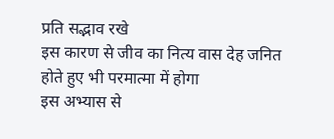प्रति सद्भाव रखे
इस कारण से जीव का नित्य वास देह जनित होते हुए भी परमात्मा में होगा
इस अभ्यास से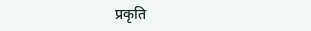प्रकृति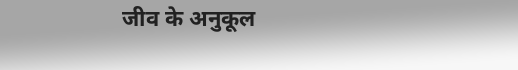जीव के अनुकूल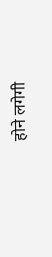होने लगेगी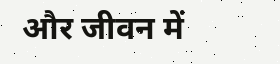और जीवन में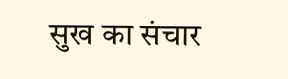सुख का संचार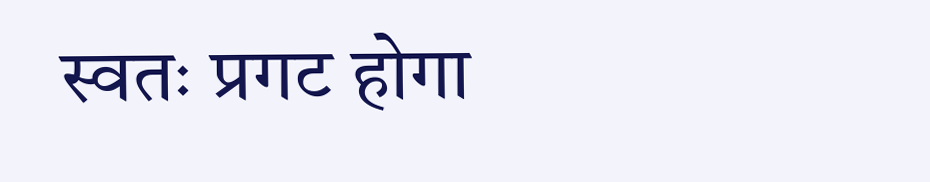स्वतः प्रगट होगा